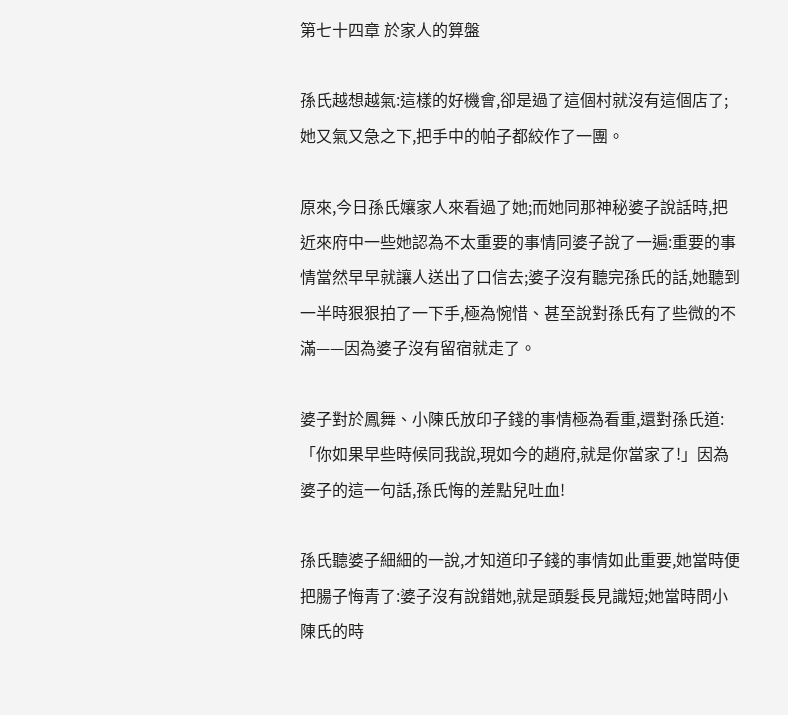第七十四章 於家人的算盤

孫氏越想越氣:這樣的好機會,卻是過了這個村就沒有這個店了;她又氣又急之下,把手中的帕子都絞作了一團。

原來,今日孫氏孃家人來看過了她;而她同那神秘婆子說話時,把近來府中一些她認為不太重要的事情同婆子說了一遍:重要的事情當然早早就讓人送出了口信去;婆子沒有聽完孫氏的話,她聽到一半時狠狠拍了一下手,極為惋惜、甚至說對孫氏有了些微的不滿——因為婆子沒有留宿就走了。

婆子對於鳳舞、小陳氏放印子錢的事情極為看重,還對孫氏道:「你如果早些時候同我說,現如今的趙府,就是你當家了!」因為婆子的這一句話,孫氏悔的差點兒吐血!

孫氏聽婆子細細的一說,才知道印子錢的事情如此重要,她當時便把腸子悔青了:婆子沒有說錯她,就是頭髮長見識短;她當時問小陳氏的時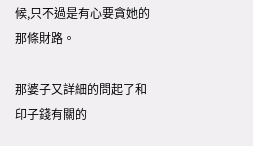候,只不過是有心要貪她的那條財路。

那婆子又詳細的問起了和印子錢有關的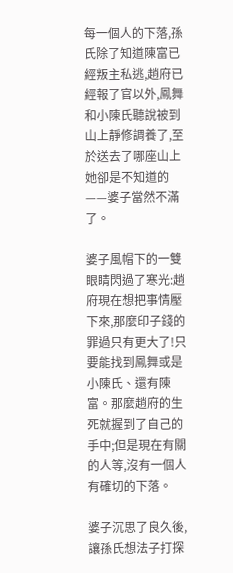每一個人的下落,孫氏除了知道陳富已經叛主私逃,趙府已經報了官以外,鳳舞和小陳氏聽說被到山上靜修調養了,至於送去了哪座山上她卻是不知道的——婆子當然不滿了。

婆子風帽下的一雙眼睛閃過了寒光:趙府現在想把事情壓下來,那麼印子錢的罪過只有更大了!只要能找到鳳舞或是小陳氏、還有陳富。那麼趙府的生死就握到了自己的手中;但是現在有關的人等,沒有一個人有確切的下落。

婆子沉思了良久後,讓孫氏想法子打探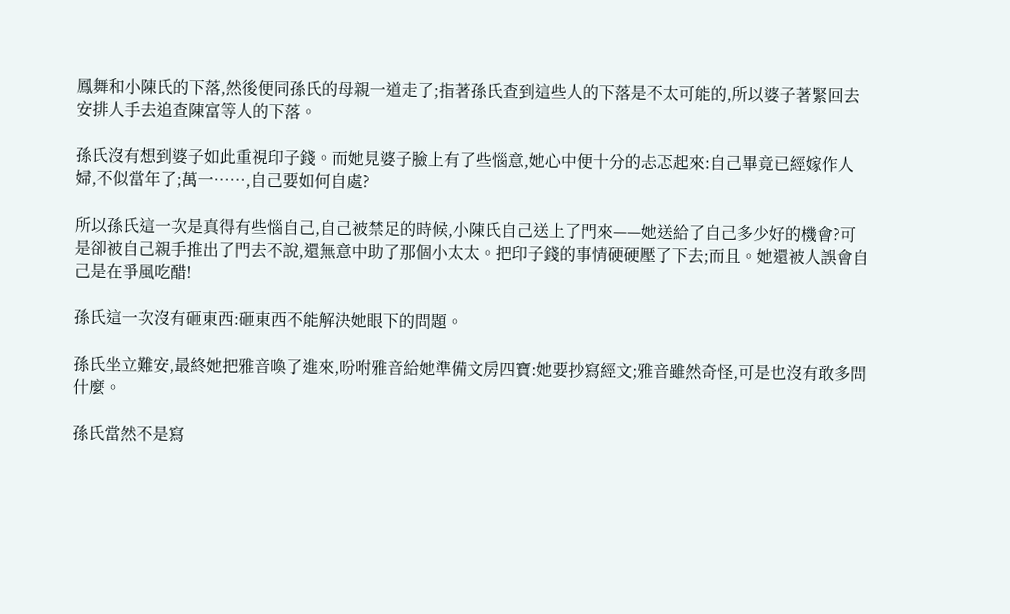鳳舞和小陳氏的下落,然後便同孫氏的母親一道走了;指著孫氏查到這些人的下落是不太可能的,所以婆子著緊回去安排人手去追查陳富等人的下落。

孫氏沒有想到婆子如此重視印子錢。而她見婆子臉上有了些惱意,她心中便十分的忐忑起來:自己畢竟已經嫁作人婦,不似當年了;萬一……,自己要如何自處?

所以孫氏這一次是真得有些惱自己,自己被禁足的時候,小陳氏自己送上了門來——她送給了自己多少好的機會?可是卻被自己親手推出了門去不說,還無意中助了那個小太太。把印子錢的事情硬硬壓了下去;而且。她還被人誤會自己是在爭風吃醋!

孫氏這一次沒有砸東西:砸東西不能解決她眼下的問題。

孫氏坐立難安,最終她把雅音喚了進來,吩咐雅音給她準備文房四寶:她要抄寫經文;雅音雖然奇怪,可是也沒有敢多問什麼。

孫氏當然不是寫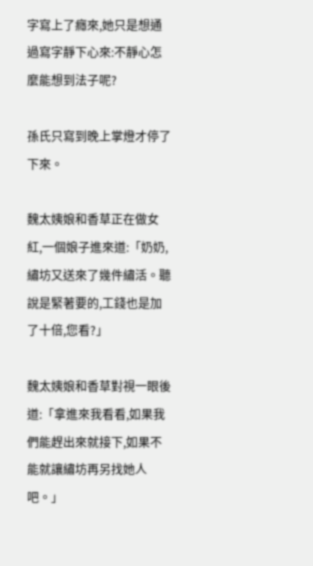字寫上了癮來,她只是想通過寫字靜下心來:不靜心怎麼能想到法子呢?

孫氏只寫到晚上掌燈才停了下來。

魏太姨娘和香草正在做女紅,一個娘子進來道:「奶奶,繡坊又送來了幾件繡活。聽說是緊著要的,工錢也是加了十倍,您看?」

魏太姨娘和香草對視一眼後道:「拿進來我看看,如果我們能趕出來就接下,如果不能就讓繡坊再另找她人吧。」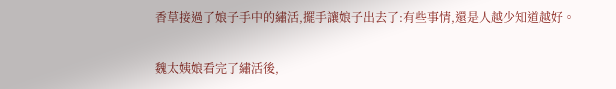香草接過了娘子手中的繡活,擺手讓娘子出去了:有些事情,還是人越少知道越好。

魏太姨娘看完了繡活後,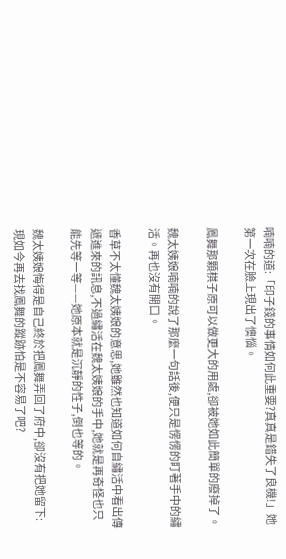喃喃的道:「印子錢的事情如何此重要?真真是錯失了良機!」她第一次在臉上現出了懊惱。

鳳舞那顆棋子原可以做更大的用處,卻被她如此簡單的廢掉了。

魏太姨娘喃喃的說了那麼一句話後,便只是愣愣的盯著手中的繡活。再也沒有開口。

香草不太懂魏太姨娘的意思,她雖然也知道如何自繡活中看出傳遞進來的訊息,不過繡活在魏太姨娘的手中,她就是再奇怪也只能先等一等——她原本就是沉靜的性子,倒也等的。

魏太姨娘悔得是自己終於把鳳舞弄回了府中,卻沒有把她留下:現如今再去找鳳舞的蹤跡怕是不容易了吧?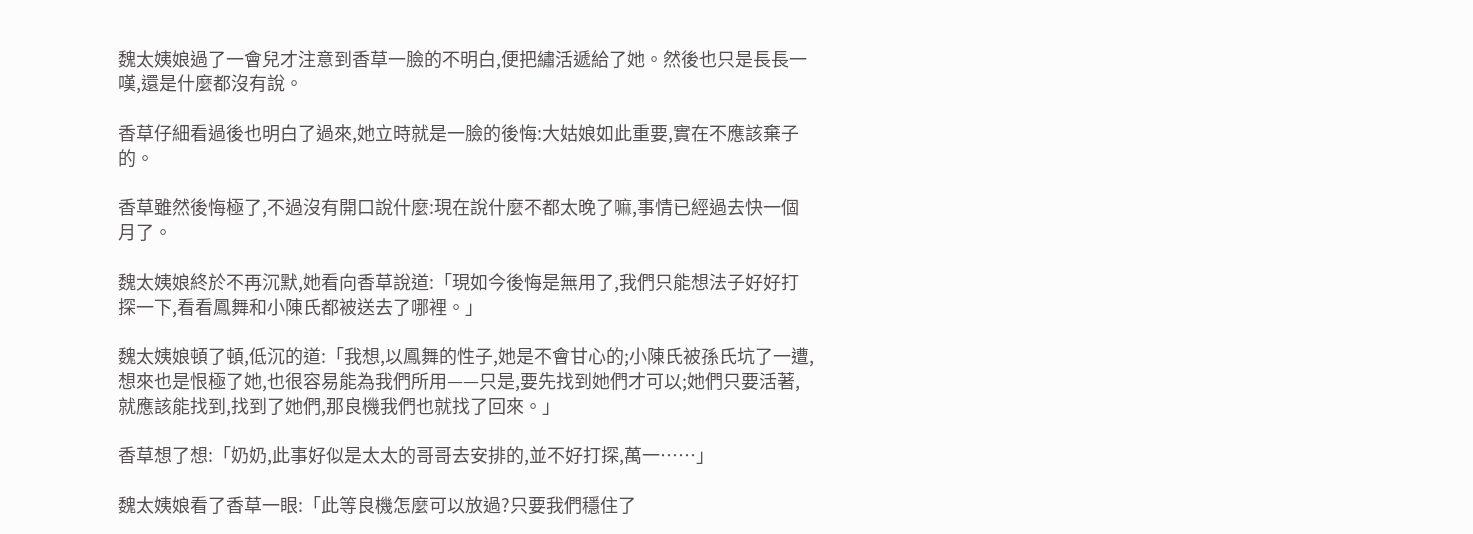魏太姨娘過了一會兒才注意到香草一臉的不明白,便把繡活遞給了她。然後也只是長長一嘆,還是什麼都沒有說。

香草仔細看過後也明白了過來,她立時就是一臉的後悔:大姑娘如此重要,實在不應該棄子的。

香草雖然後悔極了,不過沒有開口說什麼:現在說什麼不都太晚了嘛,事情已經過去快一個月了。

魏太姨娘終於不再沉默,她看向香草說道:「現如今後悔是無用了,我們只能想法子好好打探一下,看看鳳舞和小陳氏都被送去了哪裡。」

魏太姨娘頓了頓,低沉的道:「我想,以鳳舞的性子,她是不會甘心的;小陳氏被孫氏坑了一遭,想來也是恨極了她,也很容易能為我們所用——只是,要先找到她們才可以;她們只要活著,就應該能找到,找到了她們,那良機我們也就找了回來。」

香草想了想:「奶奶,此事好似是太太的哥哥去安排的,並不好打探,萬一……」

魏太姨娘看了香草一眼:「此等良機怎麼可以放過?只要我們穩住了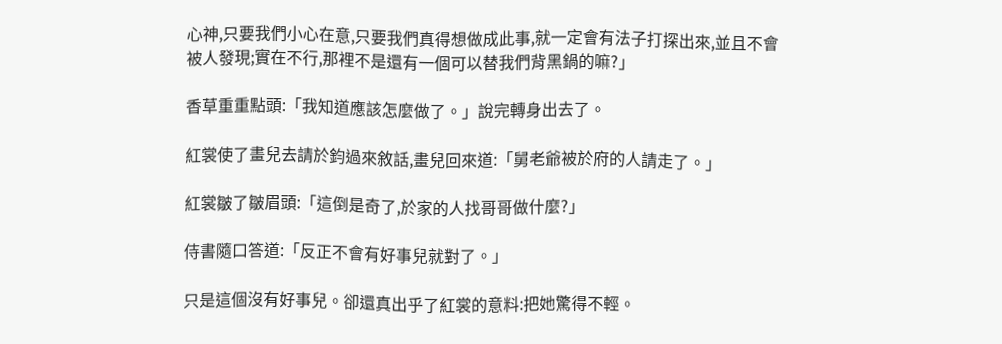心神,只要我們小心在意,只要我們真得想做成此事,就一定會有法子打探出來,並且不會被人發現;實在不行,那裡不是還有一個可以替我們背黑鍋的嘛?」

香草重重點頭:「我知道應該怎麼做了。」說完轉身出去了。

紅裳使了畫兒去請於鈞過來敘話,畫兒回來道:「舅老爺被於府的人請走了。」

紅裳皺了皺眉頭:「這倒是奇了,於家的人找哥哥做什麼?」

侍書隨口答道:「反正不會有好事兒就對了。」

只是這個沒有好事兒。卻還真出乎了紅裳的意料:把她驚得不輕。